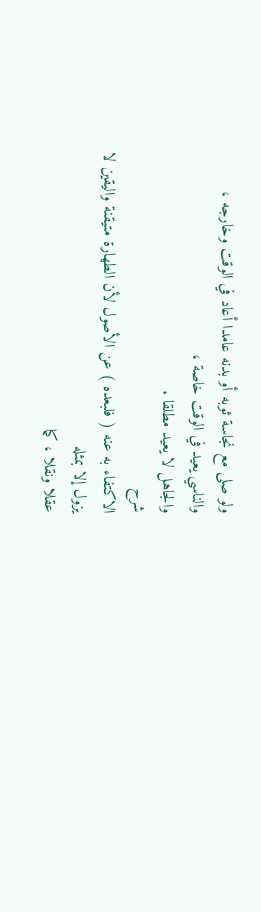ولو صلى مع نجاسة ثوبه أو بدنه عامدا أعاد في الوقت وخارجه ،
والناسي يعيد في الوقت خاصة ،
والجاهل لا يعيد مطلقا .
شرح
الاكتفاء به عنه ( فلبعده ) عن الأصول لأن الطهارة متيقنة واليقين لا يزول إلا بمثله
عقلا ونقلا ، كما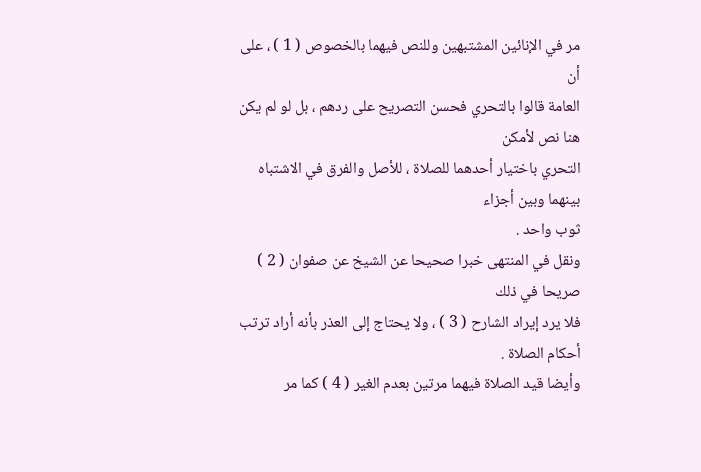مر في الإنائين المشتبهين وللنص فيهما بالخصوص ( 1 ) ، على أن
العامة قالوا بالتحري فحسن التصريح على ردهم ، بل لو لم يكن هنا نص لأمكن
التحري باختيار أحدهما للصلاة ، للأصل والفرق في الاشتباه بينهما وبين أجزاء
ثوب واحد .
ونقل في المنتهى خبرا صحيحا عن الشيخ عن صفوان ( 2 ) صريحا في ذلك
فلا يرد إيراد الشارح ( 3 ) ، ولا يحتاج إلى العذر بأنه أراد ترتب أحكام الصلاة .
وأيضا قيد الصلاة فيهما مرتين بعدم الغير ( 4 ) كما مر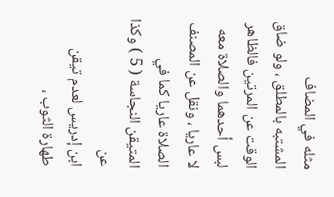مثله في المضاف
المشتبه بالمطلق ، ولو ضاق الوقت عن المرتين فالظاهر لبس أحدهما والصلاة معه
لا عاريا ، ونقل عن المصنف الصلاة عاريا كما في المتيقن النجاسة ( 5 ) وكذا عن
ابن إدريس لعدم تيقن طهارة الثوب ،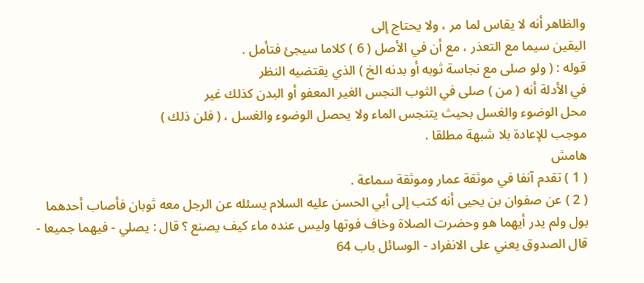والظاهر أنه لا يقاس لما مر ، ولا يحتاج إلى
اليقين سيما مع التعذر ، مع أن في الأصل ( 6 ) كلاما سيجئ فتأمل .
قوله : ( ولو صلى مع نجاسة ثوبه أو بدنه الخ ) الذي يقتضيه النظر
في الأدلة أنه ( من ) صلى في الثوب النجس الغير المعفو أو البدن كذلك غير
محل الوضوء والغسل بحيث يتنجس الماء ولا يحصل الوضوء والغسل ، ( فلن ذلك )
موجب للإعادة بلا شبهة مطلقا .
هامش
( 1 ) تقدم آنفا في موثقة عمار وموثقة سماعة .
( 2 ) عن صفوان بن يحيى أنه كتب إلى أبي الحسن عليه السلام يسئله عن الرجل معه ثوبان فأصاب أحدهما
بول ولم يدر أيهما هو وحضرت الصلاة وخاف فوتها وليس عنده ماء كيف يصنع ؟ قال : يصلي - فيهما جميعا -
قال الصدوق يعني على الانفراد - الوسائل باب 64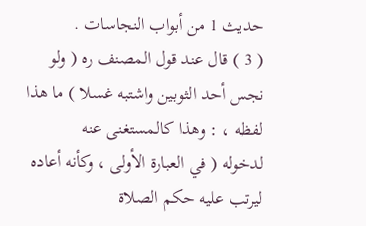حديث 1 من أبواب النجاسات .
( 3 ) قال عند قول المصنف ره ( ولو نجس أحد الثوبين واشتبه غسلا ) ما هذا لفظه ، : وهذا كالمستغنى عنه
لدخوله ( في العبارة الأولى ، وكأنه أعاده ليرتب عليه حكم الصلاة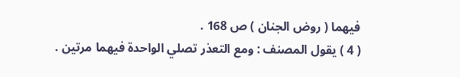فيهما ( روض الجنان ) ص 168 .
( 4 ) يقول المصنف : ومع التعذر تصلي الواحدة فيهما مرتين .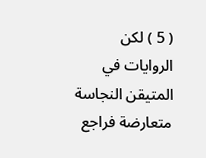( 5 ) لكن الروايات في المتيقن النجاسة متعارضة فراجع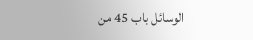الوسائل باب 45 من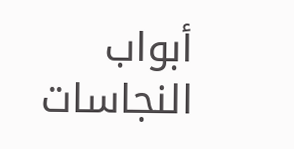أبواب النجاسات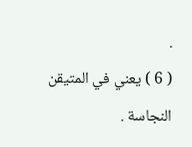.
( 6 ) يعني في المتيقن النجاسة .